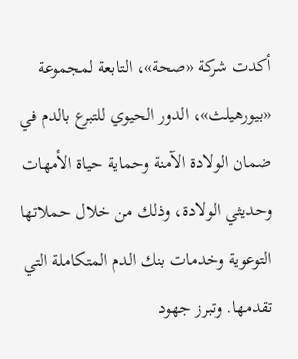أكدت شركة «صحة»، التابعة لمجموعة «بيورهيلث»، الدور الحيوي للتبرع بالدم في ضمان الولادة الآمنة وحماية حياة الأمهات وحديثي الولادة، وذلك من خلال حملاتها التوعوية وخدمات بنك الدم المتكاملة التي تقدمها. وتبرز جهود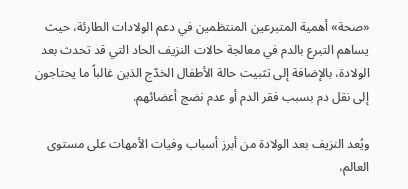«صحة» أهمية المتبرعين المنتظمين في دعم الولادات الطارئة، حيث يساهم التبرع بالدم في معالجة حالات النزيف الحاد التي قد تحدث بعد الولادة، بالإضافة إلى تثبيت حالة الأطفال الخدّج الذين غالباً ما يحتاجون إلى نقل دم بسبب فقر الدم أو عدم نضج أعضائهم.

ويُعد النزيف بعد الولادة من أبرز أسباب وفيات الأمهات على مستوى العالم،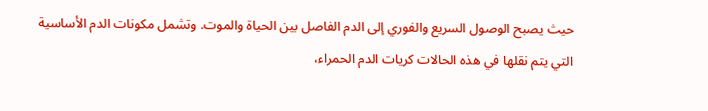حيث يصبح الوصول السريع والفوري إلى الدم الفاصل بين الحياة والموت. وتشمل مكونات الدم الأساسية التي يتم نقلها في هذه الحالات كريات الدم الحمراء،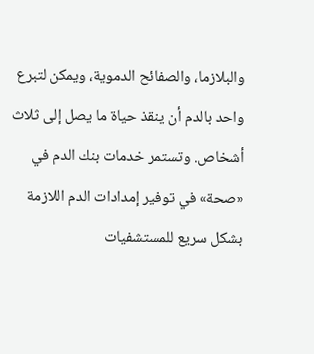والبلازما، والصفائح الدموية، ويمكن لتبرع واحد بالدم أن ينقذ حياة ما يصل إلى ثلاث أشخاص. وتستمر خدمات بنك الدم في «صحة» في توفير إمدادات الدم اللازمة بشكل سريع للمستشفيات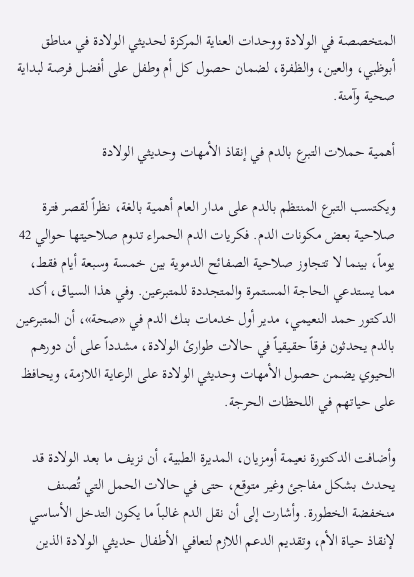المتخصصة في الولادة ووحدات العناية المركزة لحديثي الولادة في مناطق أبوظبي، والعين، والظفرة، لضمان حصول كل أم وطفل على أفضل فرصة لبداية صحية وآمنة.

أهمية حملات التبرع بالدم في إنقاذ الأمهات وحديثي الولادة

ويكتسب التبرع المنتظم بالدم على مدار العام أهمية بالغة، نظراً لقصر فترة صلاحية بعض مكونات الدم. فكريات الدم الحمراء تدوم صلاحيتها حوالي 42 يوماً، بينما لا تتجاوز صلاحية الصفائح الدموية بين خمسة وسبعة أيام فقط، مما يستدعي الحاجة المستمرة والمتجددة للمتبرعين. وفي هذا السياق، أكد الدكتور حمد النعيمي، مدير أول خدمات بنك الدم في «صحة»، أن المتبرعين بالدم يحدثون فرقاً حقيقياً في حالات طوارئ الولادة، مشدداً على أن دورهم الحيوي يضمن حصول الأمهات وحديثي الولادة على الرعاية اللازمة، ويحافظ على حياتهم في اللحظات الحرجة.

وأضافت الدكتورة نعيمة أومزيان، المديرة الطبية، أن نزيف ما بعد الولادة قد يحدث بشكل مفاجئ وغير متوقع، حتى في حالات الحمل التي تُصنف منخفضة الخطورة. وأشارت إلى أن نقل الدم غالباً ما يكون التدخل الأساسي لإنقاذ حياة الأم، وتقديم الدعم اللازم لتعافي الأطفال حديثي الولادة الذين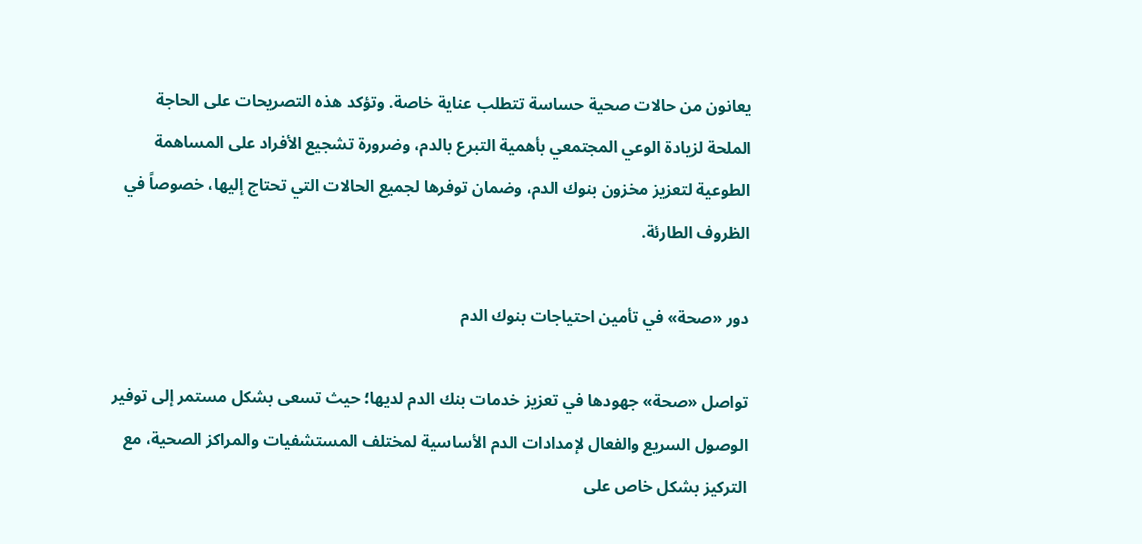يعانون من حالات صحية حساسة تتطلب عناية خاصة. وتؤكد هذه التصريحات على الحاجة الملحة لزيادة الوعي المجتمعي بأهمية التبرع بالدم، وضرورة تشجيع الأفراد على المساهمة الطوعية لتعزيز مخزون بنوك الدم، وضمان توفرها لجميع الحالات التي تحتاج إليها، خصوصاً في الظروف الطارئة.

دور «صحة» في تأمين احتياجات بنوك الدم

تواصل «صحة» جهودها في تعزيز خدمات بنك الدم لديها؛ حيث تسعى بشكل مستمر إلى توفير الوصول السريع والفعال لإمدادات الدم الأساسية لمختلف المستشفيات والمراكز الصحية، مع التركيز بشكل خاص على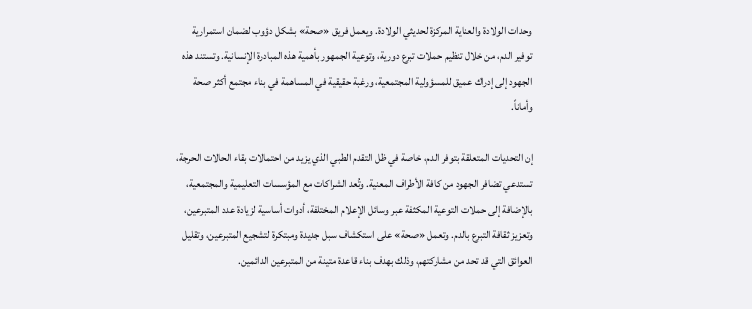وحدات الولادة والعناية المركزة لحديثي الولادة. ويعمل فريق «صحة» بشكل دؤوب لضمان استمرارية توفير الدم، من خلال تنظيم حملات تبرع دورية، وتوعية الجمهور بأهمية هذه المبادرة الإنسانية. وتستند هذه الجهود إلى إدراك عميق للمسؤولية المجتمعية، ورغبة حقيقية في المساهمة في بناء مجتمع أكثر صحة وأماناً.

إن التحديات المتعلقة بتوفر الدم، خاصة في ظل التقدم الطبي الذي يزيد من احتمالات بقاء الحالات الحرجة، تستدعي تضافر الجهود من كافة الأطراف المعنية. وتُعد الشراكات مع المؤسسات التعليمية والمجتمعية، بالإضافة إلى حملات التوعية المكثفة عبر وسائل الإعلام المختلفة، أدوات أساسية لزيادة عدد المتبرعين، وتعزيز ثقافة التبرع بالدم. وتعمل «صحة» على استكشاف سبل جديدة ومبتكرة لتشجيع المتبرعين، وتقليل العوائق التي قد تحد من مشاركتهم، وذلك بهدف بناء قاعدة متينة من المتبرعين الدائمين.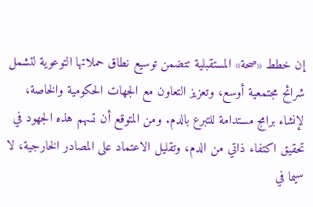إن خطط «صحة» المستقبلية تتضمن توسيع نطاق حملاتها التوعوية لتشمل شرائح مجتمعية أوسع، وتعزيز التعاون مع الجهات الحكومية والخاصة، لإنشاء برامج مستدامة للتبرع بالدم. ومن المتوقع أن تسهم هذه الجهود في تحقيق اكتفاء ذاتي من الدم، وتقليل الاعتماد على المصادر الخارجية، لا سيما في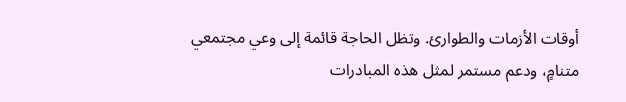أوقات الأزمات والطوارئ. وتظل الحاجة قائمة إلى وعي مجتمعي متنامٍ، ودعم مستمر لمثل هذه المبادرات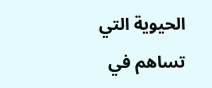الحيوية التي تساهم في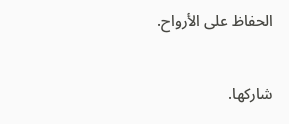الحفاظ على الأرواح.

شاركها.